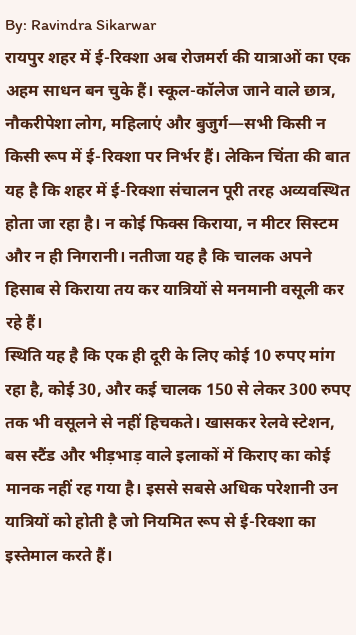By: Ravindra Sikarwar
रायपुर शहर में ई-रिक्शा अब रोजमर्रा की यात्राओं का एक अहम साधन बन चुके हैं। स्कूल-कॉलेज जाने वाले छात्र, नौकरीपेशा लोग, महिलाएं और बुजुर्ग—सभी किसी न किसी रूप में ई-रिक्शा पर निर्भर हैं। लेकिन चिंता की बात यह है कि शहर में ई-रिक्शा संचालन पूरी तरह अव्यवस्थित होता जा रहा है। न कोई फिक्स किराया, न मीटर सिस्टम और न ही निगरानी। नतीजा यह है कि चालक अपने हिसाब से किराया तय कर यात्रियों से मनमानी वसूली कर रहे हैं।
स्थिति यह है कि एक ही दूरी के लिए कोई 10 रुपए मांग रहा है, कोई 30, और कई चालक 150 से लेकर 300 रुपए तक भी वसूलने से नहीं हिचकते। खासकर रेलवे स्टेशन, बस स्टैंड और भीड़भाड़ वाले इलाकों में किराए का कोई मानक नहीं रह गया है। इससे सबसे अधिक परेशानी उन यात्रियों को होती है जो नियमित रूप से ई-रिक्शा का इस्तेमाल करते हैं।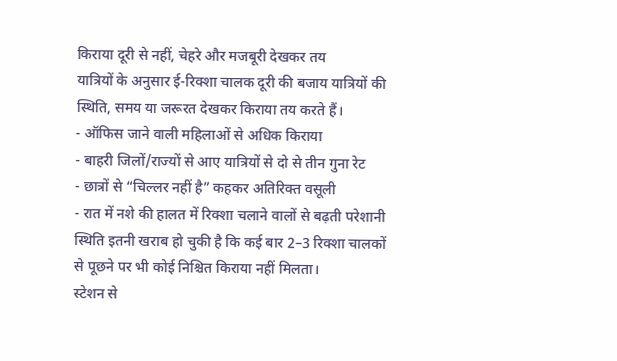किराया दूरी से नहीं, चेहरे और मजबूरी देखकर तय
यात्रियों के अनुसार ई-रिक्शा चालक दूरी की बजाय यात्रियों की स्थिति, समय या जरूरत देखकर किराया तय करते हैं।
- ऑफिस जाने वाली महिलाओं से अधिक किराया
- बाहरी जिलों/राज्यों से आए यात्रियों से दो से तीन गुना रेट
- छात्रों से “चिल्लर नहीं है” कहकर अतिरिक्त वसूली
- रात में नशे की हालत में रिक्शा चलाने वालों से बढ़ती परेशानी
स्थिति इतनी खराब हो चुकी है कि कई बार 2–3 रिक्शा चालकों से पूछने पर भी कोई निश्चित किराया नहीं मिलता।
स्टेशन से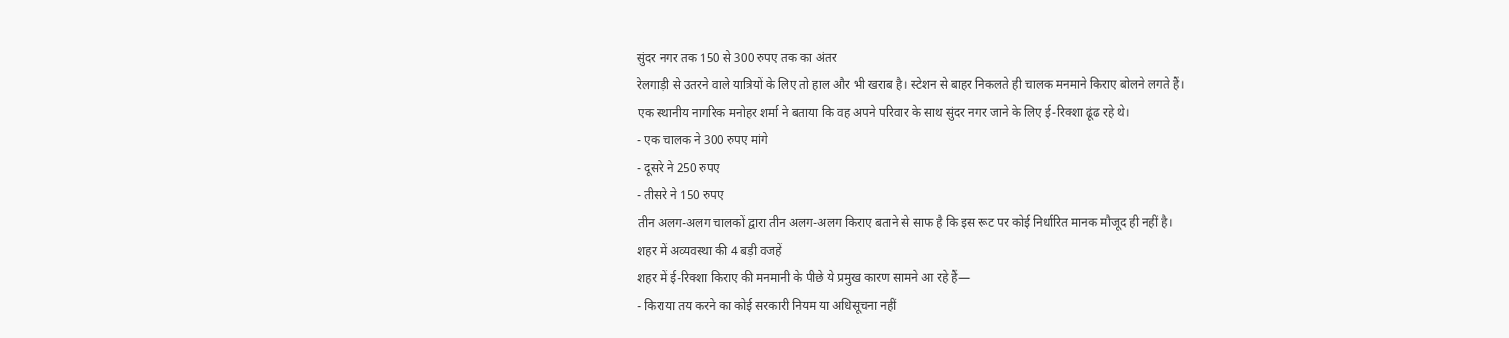सुंदर नगर तक 150 से 300 रुपए तक का अंतर
रेलगाड़ी से उतरने वाले यात्रियों के लिए तो हाल और भी खराब है। स्टेशन से बाहर निकलते ही चालक मनमाने किराए बोलने लगते हैं।
एक स्थानीय नागरिक मनोहर शर्मा ने बताया कि वह अपने परिवार के साथ सुंदर नगर जाने के लिए ई-रिक्शा ढूंढ रहे थे।
- एक चालक ने 300 रुपए मांगे
- दूसरे ने 250 रुपए
- तीसरे ने 150 रुपए
तीन अलग-अलग चालकों द्वारा तीन अलग-अलग किराए बताने से साफ है कि इस रूट पर कोई निर्धारित मानक मौजूद ही नहीं है।
शहर में अव्यवस्था की 4 बड़ी वजहें
शहर में ई-रिक्शा किराए की मनमानी के पीछे ये प्रमुख कारण सामने आ रहे हैं—
- किराया तय करने का कोई सरकारी नियम या अधिसूचना नहीं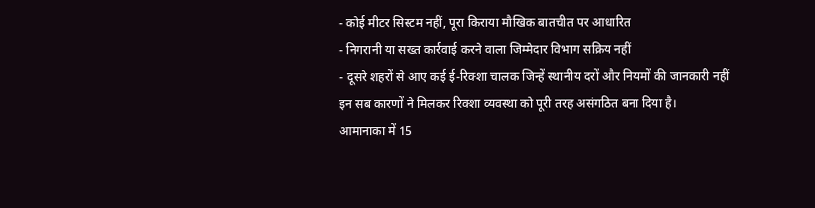- कोई मीटर सिस्टम नहीं, पूरा किराया मौखिक बातचीत पर आधारित
- निगरानी या सख्त कार्रवाई करने वाला जिम्मेदार विभाग सक्रिय नहीं
- दूसरे शहरों से आए कई ई-रिक्शा चालक जिन्हें स्थानीय दरों और नियमों की जानकारी नहीं
इन सब कारणों ने मिलकर रिक्शा व्यवस्था को पूरी तरह असंगठित बना दिया है।
आमानाका में 15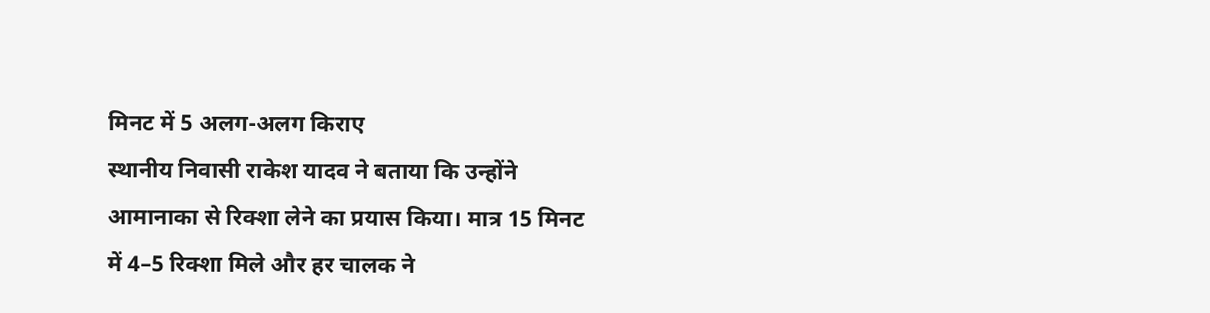मिनट में 5 अलग-अलग किराए
स्थानीय निवासी राकेश यादव ने बताया कि उन्होंने आमानाका से रिक्शा लेने का प्रयास किया। मात्र 15 मिनट में 4–5 रिक्शा मिले और हर चालक ने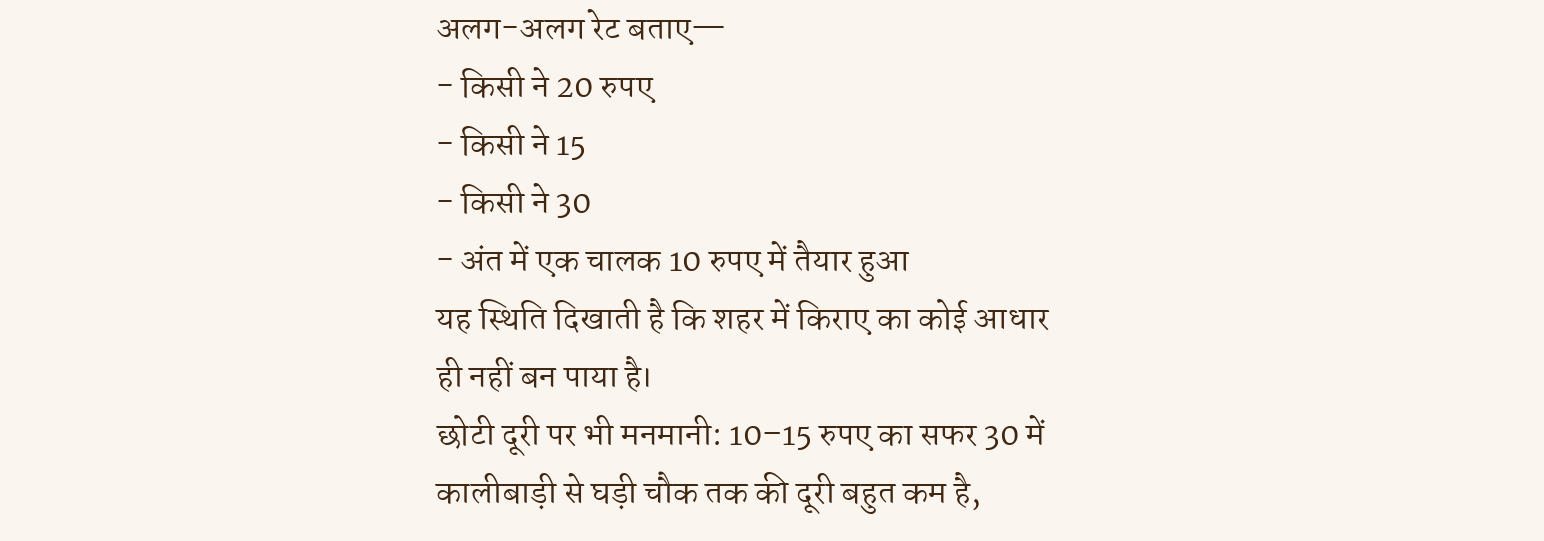अलग-अलग रेट बताए—
- किसी ने 20 रुपए
- किसी ने 15
- किसी ने 30
- अंत में एक चालक 10 रुपए में तैयार हुआ
यह स्थिति दिखाती है कि शहर में किराए का कोई आधार ही नहीं बन पाया है।
छोटी दूरी पर भी मनमानी: 10–15 रुपए का सफर 30 में
कालीबाड़ी से घड़ी चौक तक की दूरी बहुत कम है,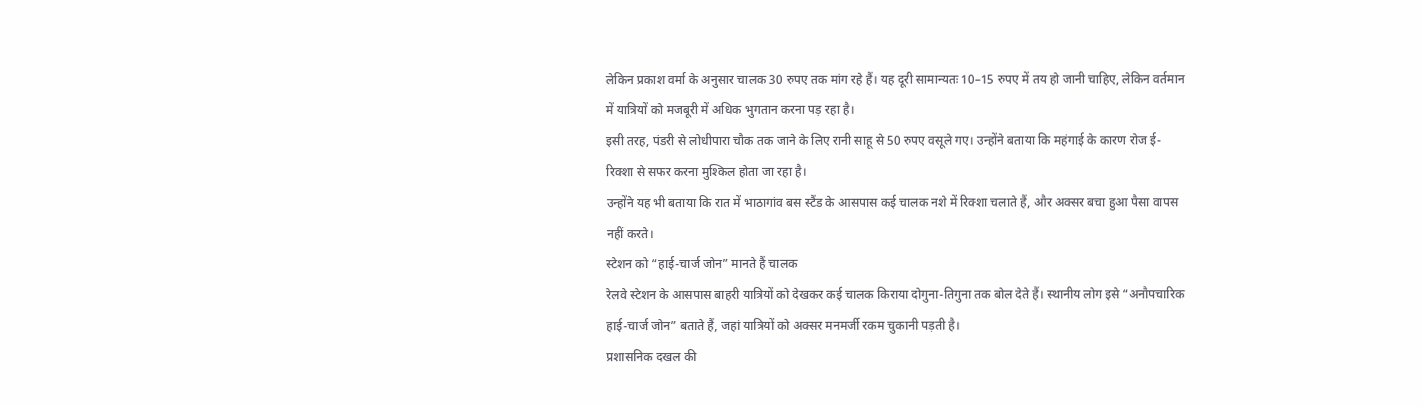लेकिन प्रकाश वर्मा के अनुसार चालक 30 रुपए तक मांग रहे हैं। यह दूरी सामान्यतः 10–15 रुपए में तय हो जानी चाहिए, लेकिन वर्तमान में यात्रियों को मजबूरी में अधिक भुगतान करना पड़ रहा है।
इसी तरह, पंडरी से लोधीपारा चौक तक जाने के लिए रानी साहू से 50 रुपए वसूले गए। उन्होंने बताया कि महंगाई के कारण रोज ई-रिक्शा से सफर करना मुश्किल होता जा रहा है।
उन्होंने यह भी बताया कि रात में भाठागांव बस स्टैंड के आसपास कई चालक नशे में रिक्शा चलाते हैं, और अक्सर बचा हुआ पैसा वापस नहीं करते।
स्टेशन को “हाई-चार्ज जोन” मानते हैं चालक
रेलवे स्टेशन के आसपास बाहरी यात्रियों को देखकर कई चालक किराया दोगुना-तिगुना तक बोल देते हैं। स्थानीय लोग इसे “अनौपचारिक हाई-चार्ज जोन” बताते हैं, जहां यात्रियों को अक्सर मनमर्जी रकम चुकानी पड़ती है।
प्रशासनिक दखल की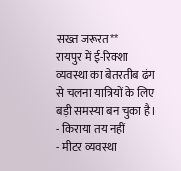सख्त जरूरत**
रायपुर में ई-रिक्शा व्यवस्था का बेतरतीब ढंग से चलना यात्रियों के लिए बड़ी समस्या बन चुका है।
- किराया तय नहीं
- मीटर व्यवस्था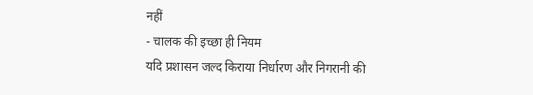नहीं
- चालक की इच्छा ही नियम
यदि प्रशासन जल्द किराया निर्धारण और निगरानी की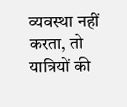व्यवस्था नहीं करता, तो यात्रियों की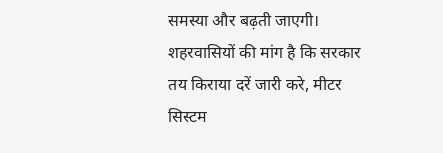समस्या और बढ़ती जाएगी। शहरवासियों की मांग है कि सरकार तय किराया दरें जारी करे, मीटर सिस्टम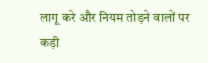लागू करे और नियम तोड़ने वालों पर कड़ी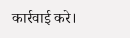कार्रवाई करे।